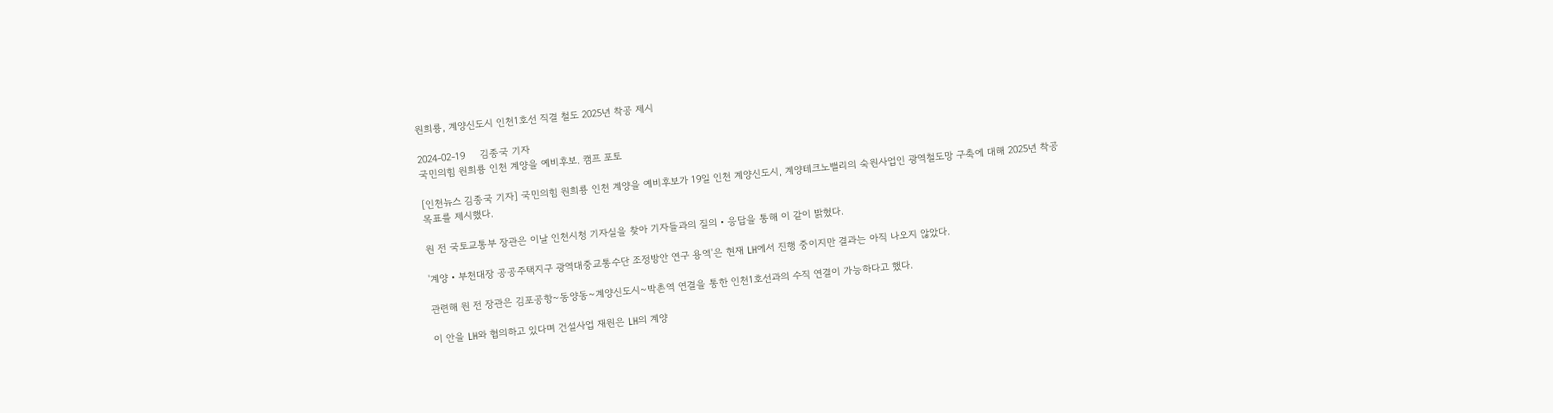원희룡, 계양신도시 인천1호선 직결 철도 2025년 착공 제시

2024-02-19     김종국 기자
국민의힘 원희룡 인천 계양을 예비후보. 캠프 포토

[인천뉴스 김종국 기자] 국민의힘 원희룡 인천 계양을 예비후보가 19일 인천 계양신도시, 계양테크노밸리의 숙원사업인 광역철도망 구축에 대해 2025년 착공 목표를 제시했다.

원 전 국토교통부 장관은 이날 인천시청 기자실을 찾아 기자들과의 질의・응답을 통해 이 같이 밝혔다.

'계양‧부천대장 공공주택지구 광역대중교통수단 조정방안 연구 용역'은 현재 LH에서 진행 중이지만 결과는 아직 나오지 않았다.

관련해 원 전 장관은 김포공항~동양동~계양신도시~박촌역 연결을 통한 인천1호선과의 수직 연결이 가능하다고 했다.

이 안을 LH와 협의하고 있다며 건설사업 재원은 LH의 계양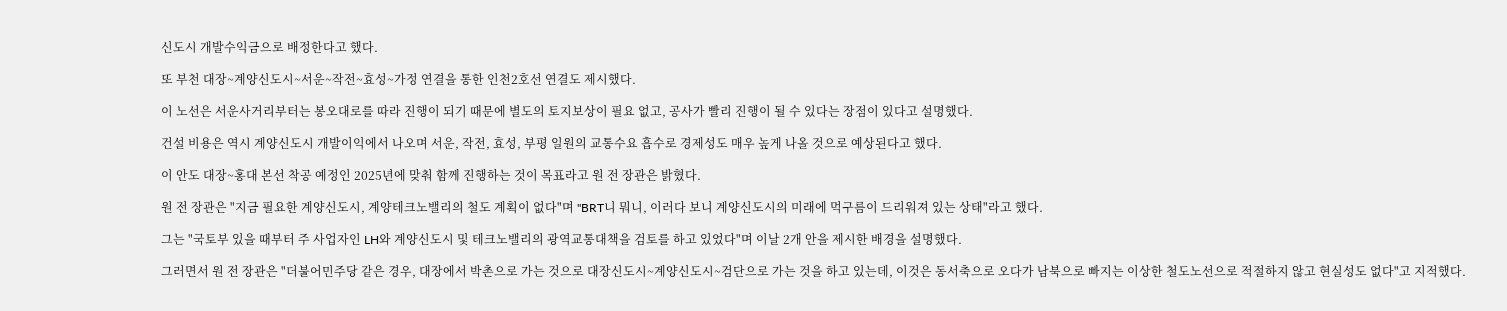신도시 개발수익금으로 배정한다고 했다.

또 부천 대장~계양신도시~서운~작전~효성~가정 연결을 통한 인천2호선 연결도 제시했다.

이 노선은 서운사거리부터는 봉오대로를 따라 진행이 되기 때문에 별도의 토지보상이 필요 없고, 공사가 빨리 진행이 될 수 있다는 장점이 있다고 설명했다.

건설 비용은 역시 계양신도시 개발이익에서 나오며 서운, 작전, 효성, 부평 일원의 교통수요 흡수로 경제성도 매우 높게 나올 것으로 예상된다고 했다.

이 안도 대장~홍대 본선 착공 예정인 2025년에 맞춰 함께 진행하는 것이 목표라고 원 전 장관은 밝혔다.

원 전 장관은 "지금 필요한 계양신도시, 계양테크노밸리의 철도 계획이 없다"며 "BRT니 뭐니, 이러다 보니 계양신도시의 미래에 먹구름이 드리워져 있는 상태"라고 했다.

그는 "국토부 있을 때부터 주 사업자인 LH와 계양신도시 및 테크노밸리의 광역교통대책을 검토를 하고 있었다"며 이날 2개 안을 제시한 배경을 설명했다.

그러면서 원 전 장관은 "더불어민주당 같은 경우, 대장에서 박촌으로 가는 것으로 대장신도시~계양신도시~검단으로 가는 것을 하고 있는데, 이것은 동서축으로 오다가 남북으로 빠지는 이상한 철도노선으로 적절하지 않고 현실성도 없다"고 지적했다.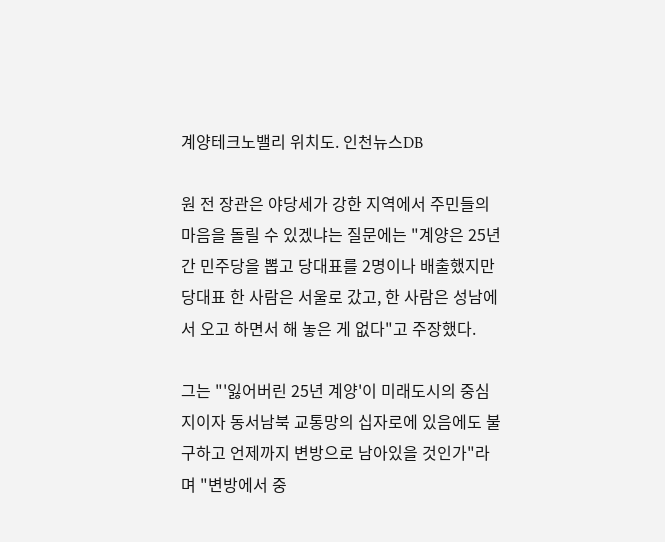계양테크노밸리 위치도. 인천뉴스DB

원 전 장관은 야당세가 강한 지역에서 주민들의 마음을 돌릴 수 있겠냐는 질문에는 "계양은 25년간 민주당을 뽑고 당대표를 2명이나 배출했지만 당대표 한 사람은 서울로 갔고, 한 사람은 성남에서 오고 하면서 해 놓은 게 없다"고 주장했다.

그는 "'잃어버린 25년 계양'이 미래도시의 중심지이자 동서남북 교통망의 십자로에 있음에도 불구하고 언제까지 변방으로 남아있을 것인가"라며 "변방에서 중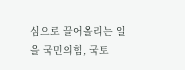심으로 끌어올리는 일을 국민의힘, 국토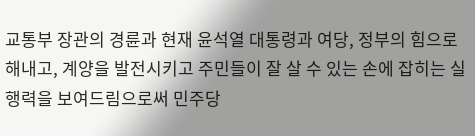교통부 장관의 경륜과 현재 윤석열 대통령과 여당, 정부의 힘으로 해내고, 계양을 발전시키고 주민들이 잘 살 수 있는 손에 잡히는 실행력을 보여드림으로써 민주당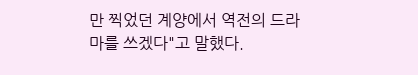만 찍었던 계양에서 역전의 드라마를 쓰겠다"고 말했다.